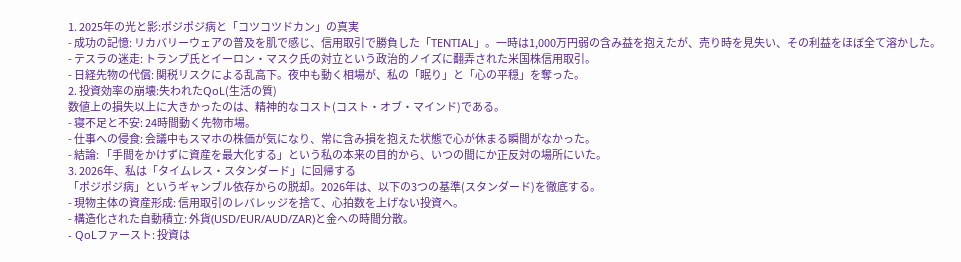1. 2025年の光と影:ポジポジ病と「コツコツドカン」の真実
- 成功の記憶: リカバリーウェアの普及を肌で感じ、信用取引で勝負した「TENTIAL」。一時は1,000万円弱の含み益を抱えたが、売り時を見失い、その利益をほぼ全て溶かした。
- テスラの迷走: トランプ氏とイーロン・マスク氏の対立という政治的ノイズに翻弄された米国株信用取引。
- 日経先物の代償: 関税リスクによる乱高下。夜中も動く相場が、私の「眠り」と「心の平穏」を奪った。
2. 投資効率の崩壊:失われたQoL(生活の質)
数値上の損失以上に大きかったのは、精神的なコスト(コスト・オブ・マインド)である。
- 寝不足と不安: 24時間動く先物市場。
- 仕事への侵食: 会議中もスマホの株価が気になり、常に含み損を抱えた状態で心が休まる瞬間がなかった。
- 結論: 「手間をかけずに資産を最大化する」という私の本来の目的から、いつの間にか正反対の場所にいた。
3. 2026年、私は「タイムレス・スタンダード」に回帰する
「ポジポジ病」というギャンブル依存からの脱却。2026年は、以下の3つの基準(スタンダード)を徹底する。
- 現物主体の資産形成: 信用取引のレバレッジを捨て、心拍数を上げない投資へ。
- 構造化された自動積立: 外貨(USD/EUR/AUD/ZAR)と金への時間分散。
- QoLファースト: 投資は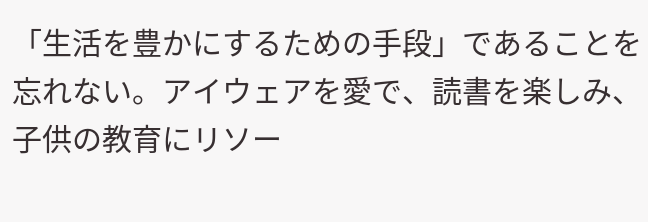「生活を豊かにするための手段」であることを忘れない。アイウェアを愛で、読書を楽しみ、子供の教育にリソー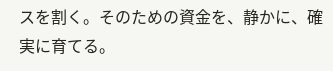スを割く。そのための資金を、静かに、確実に育てる。